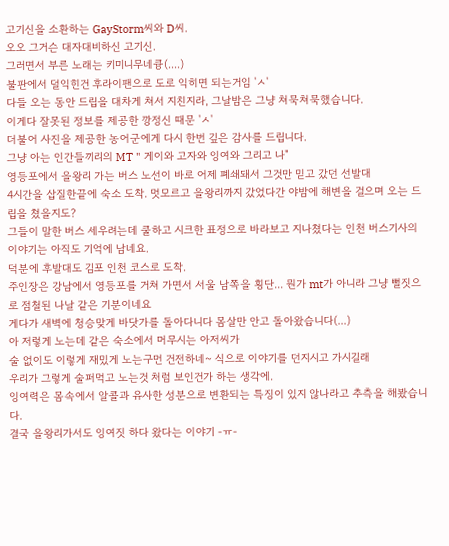고기신을 소환하는 GayStorm씨와 D씨.
오오 그거슨 대자대비하신 고기신.
그러면서 부른 노래는 키미니무네큥(....)
불판에서 덜익힌건 후라이팬으로 도로 익히면 되는거임 'ㅅ'
다들 오는 동안 드립을 대차게 쳐서 지친지라, 그날밤은 그냥 쳐묵쳐묵했습니다.
이게다 잘못된 정보를 제공한 깡정신 때문 'ㅅ'
더불어 사진을 제공한 농어군에게 다시 한번 깊은 감사를 드립니다.
그냥 아는 인간들끼리의 MT " 게이와 고자와 잉여와 그리고 나"
영등포에서 을왕리 가는 버스 노선이 바로 어제 폐쇄돼서 그것만 믿고 갔던 선발대
4시간을 삽질한끝에 숙소 도착. 멋모르고 을왕리까지 갔었다간 야밤에 해변을 걸으며 오는 드립을 쳤을지도?
그들이 말한 버스 세우려는데 쿨하고 시크한 표정으로 바라보고 지나쳤다는 인천 버스기사의 이야기는 아직도 기억에 남네요.
덕분에 후발대도 김포 인천 코스로 도착.
주인장은 강남에서 영등포를 거쳐 가면서 서울 남쪽을 횡단... 뭔가 mt가 아니라 그냥 뻘짓으로 점철된 나날 같은 기분이네요
게다가 새벽에 청승맞게 바닷가를 돌아다니다 몸살만 안고 돌아왔습니다(...)
아 저렇게 노는데 같은 숙소에서 머무시는 아저씨가
술 없이도 이렇게 재밌게 노는구먼 건전하네~ 식으로 이야기를 던지시고 가시길래
우리가 그렇게 술퍼먹고 노는것 처럼 보인건가 하는 생각에.
잉여력은 몸속에서 알콜과 유사한 성분으로 변환되는 특징이 있지 않나라고 추측을 해봤습니다.
결국 을왕리가서도 잉여짓 하다 왔다는 이야기 -ㅠ-